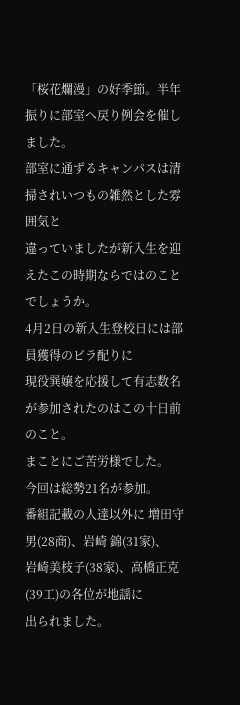「桜花爛漫」の好季節。半年振りに部室へ戻り例会を催しました。
部室に通ずるキャンパスは清掃されいつもの雑然とした雰囲気と
違っていましたが新入生を迎えたこの時期ならではのことでしょうか。
4月2日の新入生登校日には部員獲得のビラ配りに
現役巽嬢を応援して有志数名が参加されたのはこの十日前のこと。
まことにご苦労様でした。
今回は総勢21名が参加。
番組記載の人達以外に 増田守男(28商)、岩崎 錦(31家)、
岩崎美枝子(38家)、高橋正克(39工)の各位が地謡に
出られました。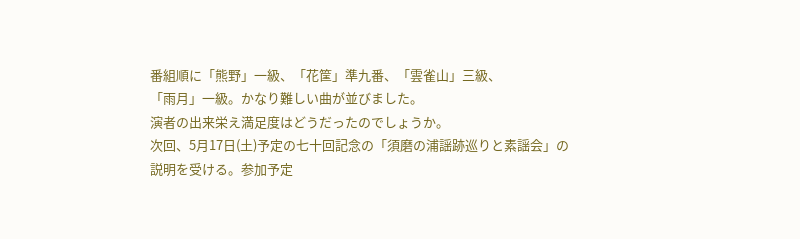番組順に「熊野」一級、「花筐」準九番、「雲雀山」三級、
「雨月」一級。かなり難しい曲が並びました。
演者の出来栄え満足度はどうだったのでしょうか。
次回、5月17日(土)予定の七十回記念の「須磨の浦謡跡巡りと素謡会」の
説明を受ける。参加予定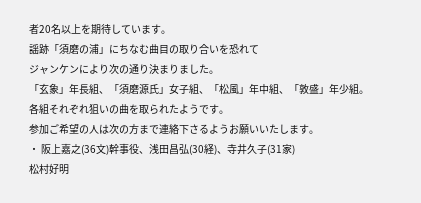者20名以上を期待しています。
謡跡「須磨の浦」にちなむ曲目の取り合いを恐れて
ジャンケンにより次の通り決まりました。
「玄象」年長組、「須磨源氏」女子組、「松風」年中組、「敦盛」年少組。
各組それぞれ狙いの曲を取られたようです。
参加ご希望の人は次の方まで連絡下さるようお願いいたします。
・ 阪上嘉之(36文)幹事役、浅田昌弘(30経)、寺井久子(31家)
松村好明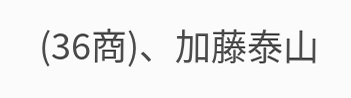(36商)、加藤泰山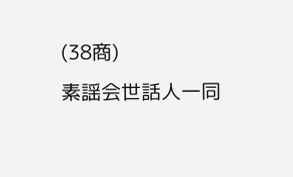(38商)
素謡会世話人一同